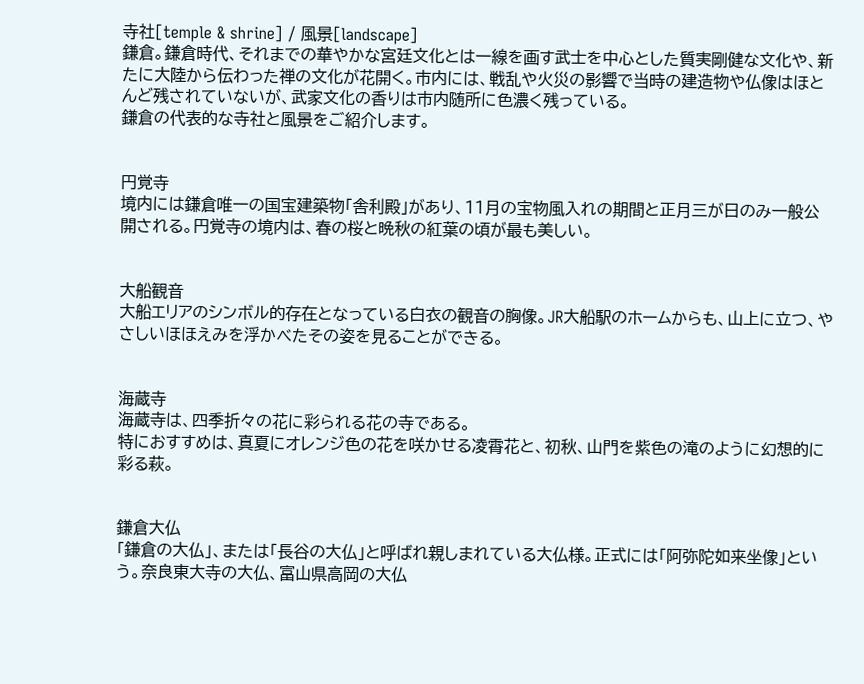寺社[temple & shrine] / 風景[landscape]
鎌倉。鎌倉時代、それまでの華やかな宮廷文化とは一線を画す武士を中心とした質実剛健な文化や、新たに大陸から伝わった禅の文化が花開く。市内には、戦乱や火災の影響で当時の建造物や仏像はほとんど残されていないが、武家文化の香りは市内随所に色濃く残っている。
鎌倉の代表的な寺社と風景をご紹介します。


円覚寺
境内には鎌倉唯一の国宝建築物「舎利殿」があり、11月の宝物風入れの期間と正月三が日のみ一般公開される。円覚寺の境内は、春の桜と晩秋の紅葉の頃が最も美しい。


大船観音
大船エリアのシンボル的存在となっている白衣の観音の胸像。JR大船駅のホームからも、山上に立つ、やさしいほほえみを浮かべたその姿を見ることができる。


海蔵寺
海蔵寺は、四季折々の花に彩られる花の寺である。
特におすすめは、真夏にオレンジ色の花を咲かせる凌霄花と、初秋、山門を紫色の滝のように幻想的に彩る萩。


鎌倉大仏
「鎌倉の大仏」、または「長谷の大仏」と呼ばれ親しまれている大仏様。正式には「阿弥陀如来坐像」という。奈良東大寺の大仏、富山県高岡の大仏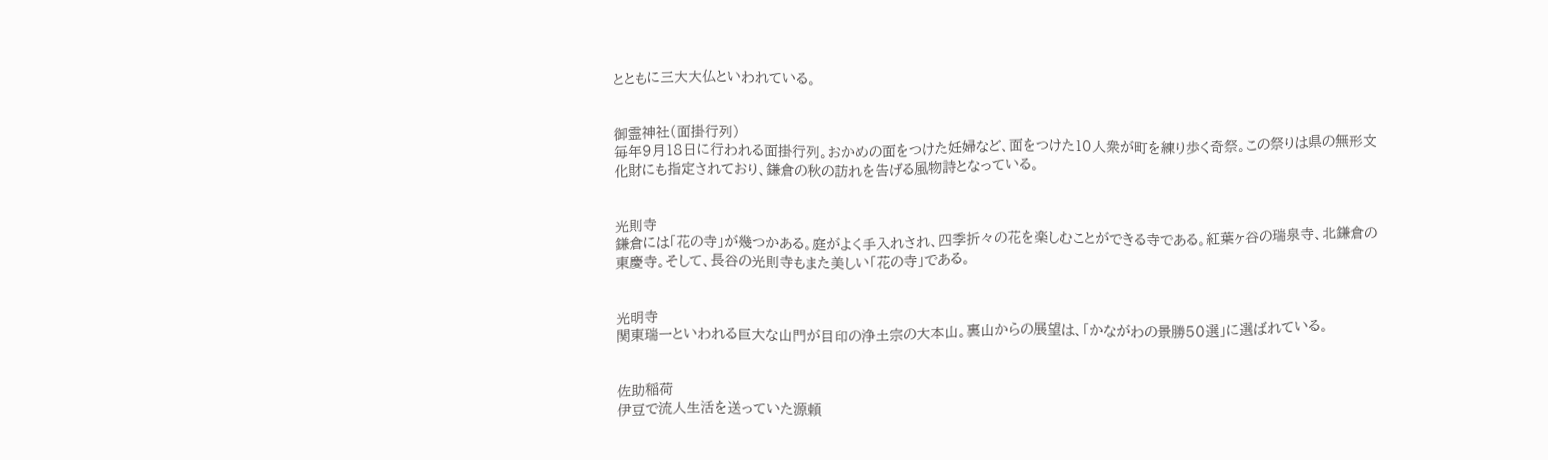とともに三大大仏といわれている。


御霊神社(面掛行列)
毎年9月18日に行われる面掛行列。おかめの面をつけた妊婦など、面をつけた10人衆が町を練り歩く奇祭。この祭りは県の無形文化財にも指定されており、鎌倉の秋の訪れを告げる風物詩となっている。


光則寺
鎌倉には「花の寺」が幾つかある。庭がよく手入れされ、四季折々の花を楽しむことができる寺である。紅葉ヶ谷の瑞泉寺、北鎌倉の東慶寺。そして、長谷の光則寺もまた美しい「花の寺」である。


光明寺
関東瑞一といわれる巨大な山門が目印の浄土宗の大本山。裏山からの展望は、「かながわの景勝50選」に選ばれている。


佐助稲荷
伊豆で流人生活を送っていた源頼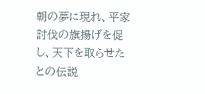朝の夢に現れ、平家討伐の旗揚げを促し、天下を取らせたとの伝説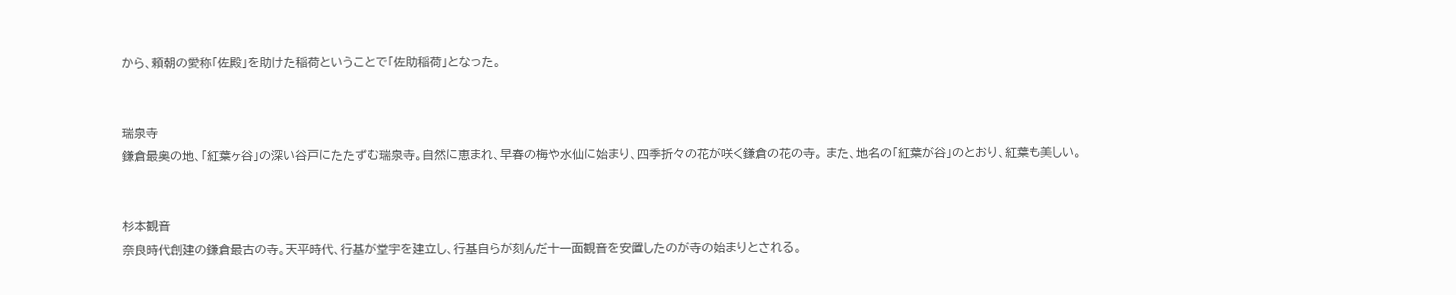から、頼朝の愛称「佐殿」を助けた稲荷ということで「佐助稲荷」となった。


瑞泉寺
鎌倉最奥の地、「紅葉ヶ谷」の深い谷戸にたたずむ瑞泉寺。自然に恵まれ、早春の梅や水仙に始まり、四季折々の花が咲く鎌倉の花の寺。 また、地名の「紅葉が谷」のとおり、紅葉も美しい。


杉本観音
奈良時代創建の鎌倉最古の寺。天平時代、行基が堂宇を建立し、行基自らが刻んだ十一面観音を安置したのが寺の始まりとされる。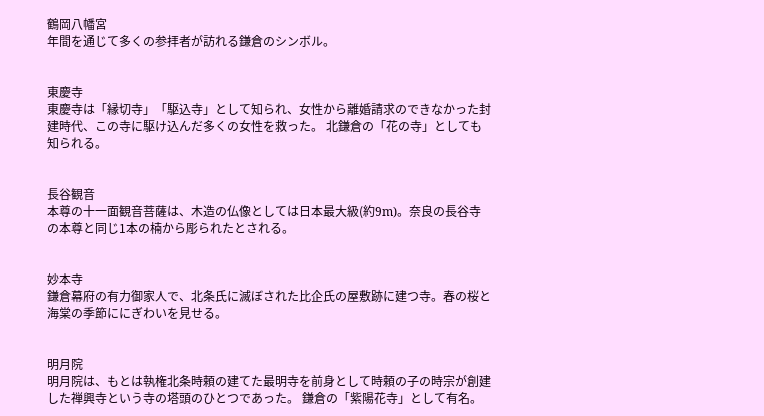鶴岡八幡宮
年間を通じて多くの参拝者が訪れる鎌倉のシンボル。


東慶寺
東慶寺は「縁切寺」「駆込寺」として知られ、女性から離婚請求のできなかった封建時代、この寺に駆け込んだ多くの女性を救った。 北鎌倉の「花の寺」としても知られる。


長谷観音
本尊の十一面観音菩薩は、木造の仏像としては日本最大級(約9m)。奈良の長谷寺の本尊と同じ1本の楠から彫られたとされる。


妙本寺
鎌倉幕府の有力御家人で、北条氏に滅ぼされた比企氏の屋敷跡に建つ寺。春の桜と海棠の季節ににぎわいを見せる。


明月院
明月院は、もとは執権北条時頼の建てた最明寺を前身として時頼の子の時宗が創建した禅興寺という寺の塔頭のひとつであった。 鎌倉の「紫陽花寺」として有名。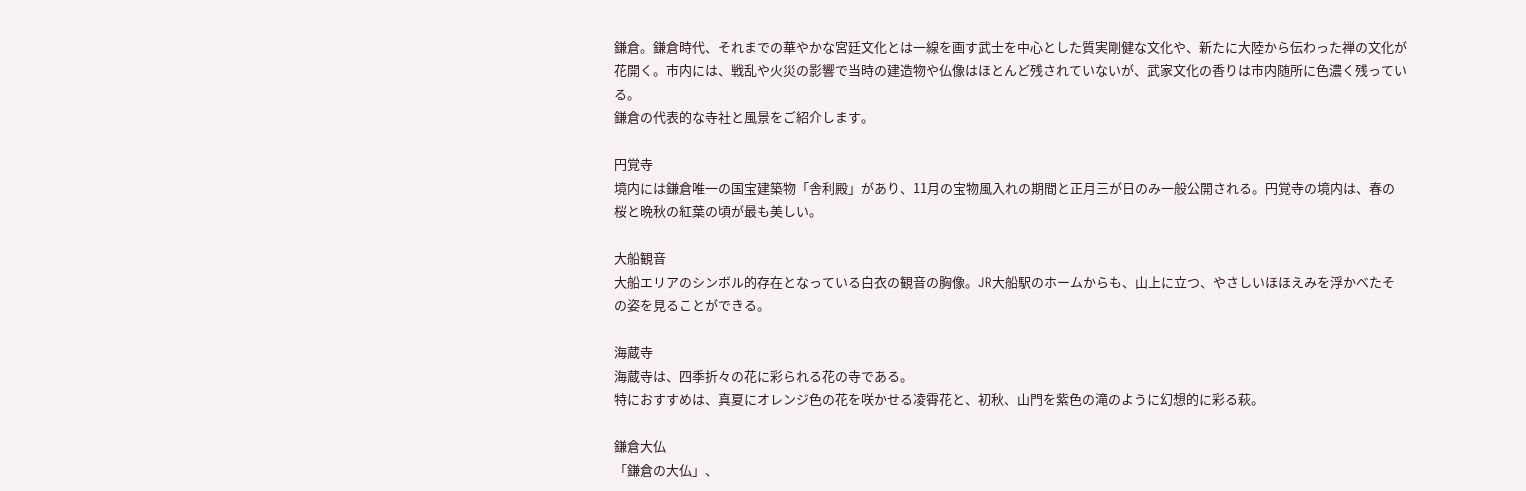鎌倉。鎌倉時代、それまでの華やかな宮廷文化とは一線を画す武士を中心とした質実剛健な文化や、新たに大陸から伝わった禅の文化が花開く。市内には、戦乱や火災の影響で当時の建造物や仏像はほとんど残されていないが、武家文化の香りは市内随所に色濃く残っている。
鎌倉の代表的な寺社と風景をご紹介します。

円覚寺
境内には鎌倉唯一の国宝建築物「舎利殿」があり、11月の宝物風入れの期間と正月三が日のみ一般公開される。円覚寺の境内は、春の桜と晩秋の紅葉の頃が最も美しい。

大船観音
大船エリアのシンボル的存在となっている白衣の観音の胸像。JR大船駅のホームからも、山上に立つ、やさしいほほえみを浮かべたその姿を見ることができる。

海蔵寺
海蔵寺は、四季折々の花に彩られる花の寺である。
特におすすめは、真夏にオレンジ色の花を咲かせる凌霄花と、初秋、山門を紫色の滝のように幻想的に彩る萩。

鎌倉大仏
「鎌倉の大仏」、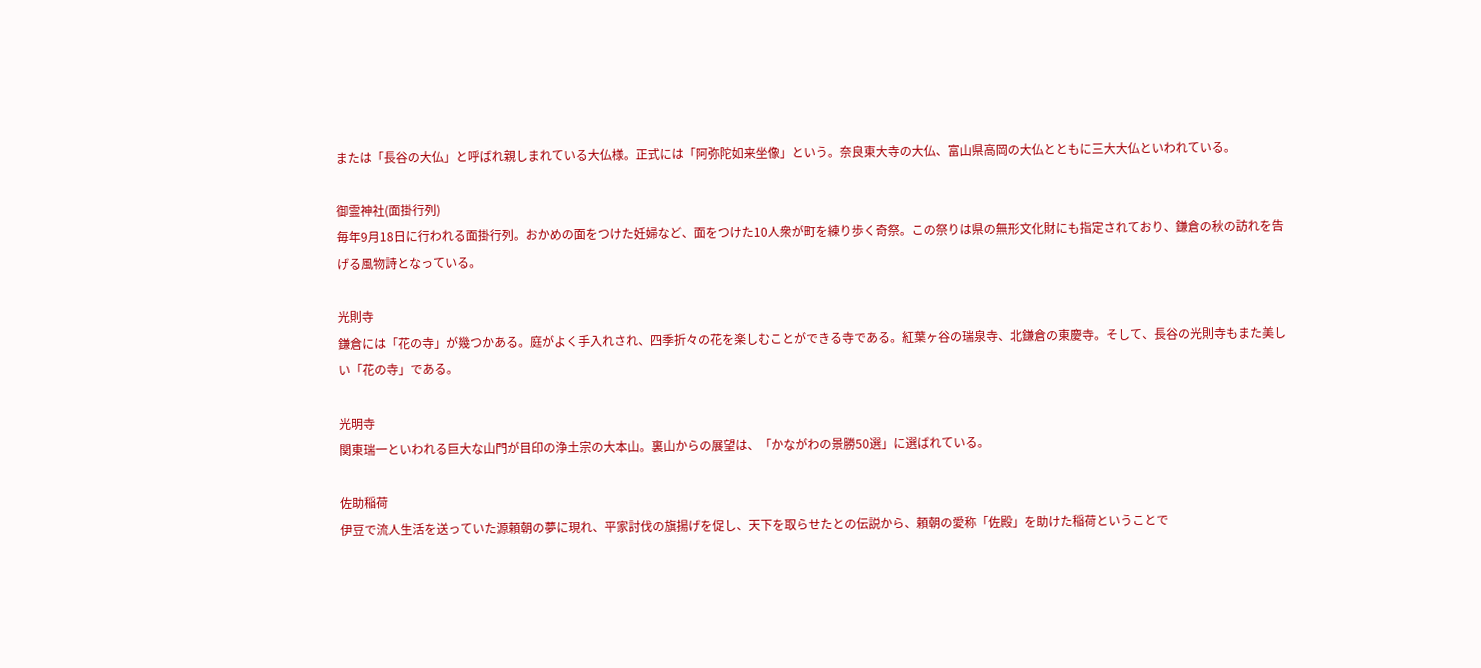または「長谷の大仏」と呼ばれ親しまれている大仏様。正式には「阿弥陀如来坐像」という。奈良東大寺の大仏、富山県高岡の大仏とともに三大大仏といわれている。

御霊神社(面掛行列)
毎年9月18日に行われる面掛行列。おかめの面をつけた妊婦など、面をつけた10人衆が町を練り歩く奇祭。この祭りは県の無形文化財にも指定されており、鎌倉の秋の訪れを告げる風物詩となっている。

光則寺
鎌倉には「花の寺」が幾つかある。庭がよく手入れされ、四季折々の花を楽しむことができる寺である。紅葉ヶ谷の瑞泉寺、北鎌倉の東慶寺。そして、長谷の光則寺もまた美しい「花の寺」である。

光明寺
関東瑞一といわれる巨大な山門が目印の浄土宗の大本山。裏山からの展望は、「かながわの景勝50選」に選ばれている。

佐助稲荷
伊豆で流人生活を送っていた源頼朝の夢に現れ、平家討伐の旗揚げを促し、天下を取らせたとの伝説から、頼朝の愛称「佐殿」を助けた稲荷ということで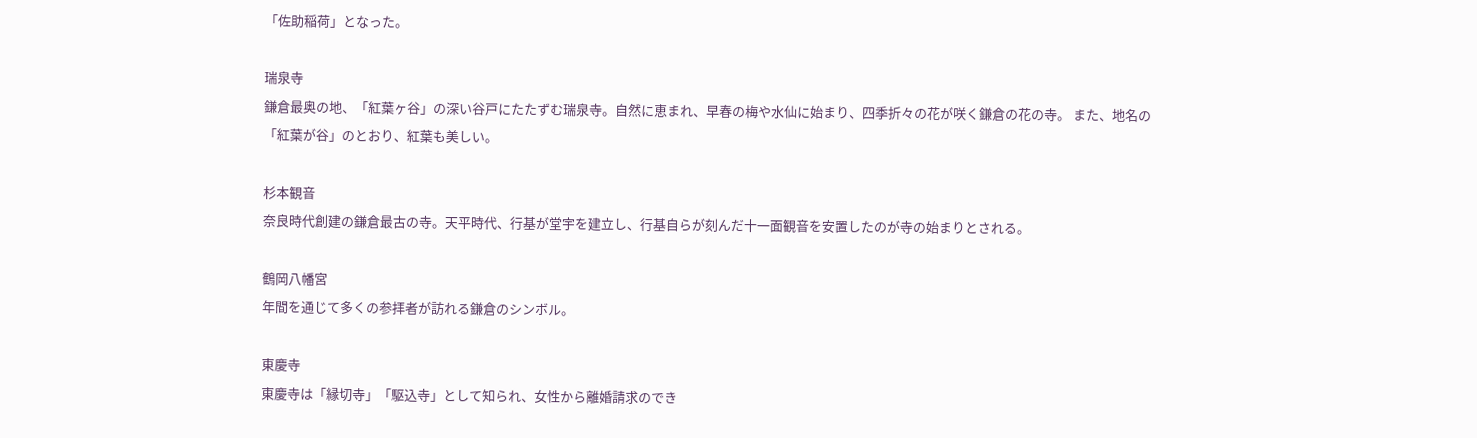「佐助稲荷」となった。

瑞泉寺
鎌倉最奥の地、「紅葉ヶ谷」の深い谷戸にたたずむ瑞泉寺。自然に恵まれ、早春の梅や水仙に始まり、四季折々の花が咲く鎌倉の花の寺。 また、地名の「紅葉が谷」のとおり、紅葉も美しい。

杉本観音
奈良時代創建の鎌倉最古の寺。天平時代、行基が堂宇を建立し、行基自らが刻んだ十一面観音を安置したのが寺の始まりとされる。

鶴岡八幡宮
年間を通じて多くの参拝者が訪れる鎌倉のシンボル。

東慶寺
東慶寺は「縁切寺」「駆込寺」として知られ、女性から離婚請求のでき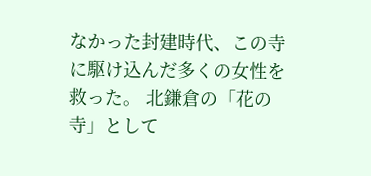なかった封建時代、この寺に駆け込んだ多くの女性を救った。 北鎌倉の「花の寺」として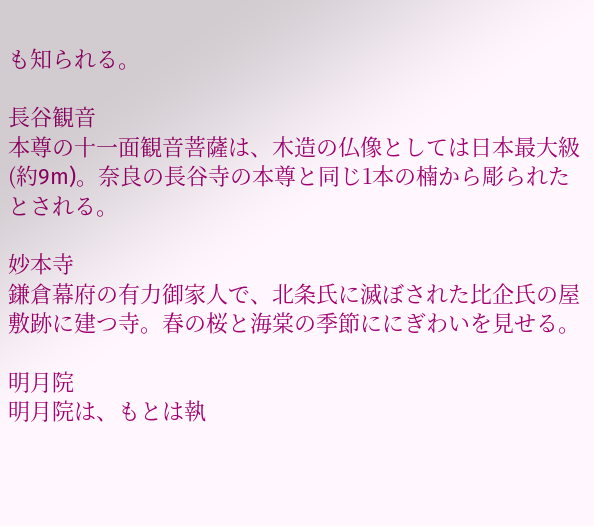も知られる。

長谷観音
本尊の十一面観音菩薩は、木造の仏像としては日本最大級(約9m)。奈良の長谷寺の本尊と同じ1本の楠から彫られたとされる。

妙本寺
鎌倉幕府の有力御家人で、北条氏に滅ぼされた比企氏の屋敷跡に建つ寺。春の桜と海棠の季節ににぎわいを見せる。

明月院
明月院は、もとは執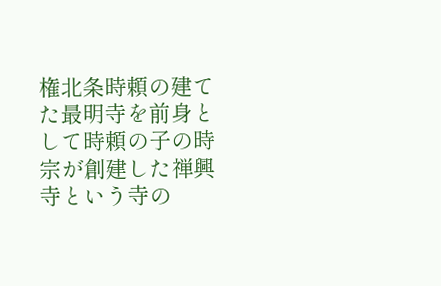権北条時頼の建てた最明寺を前身として時頼の子の時宗が創建した禅興寺という寺の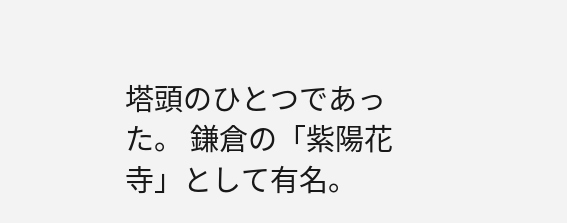塔頭のひとつであった。 鎌倉の「紫陽花寺」として有名。